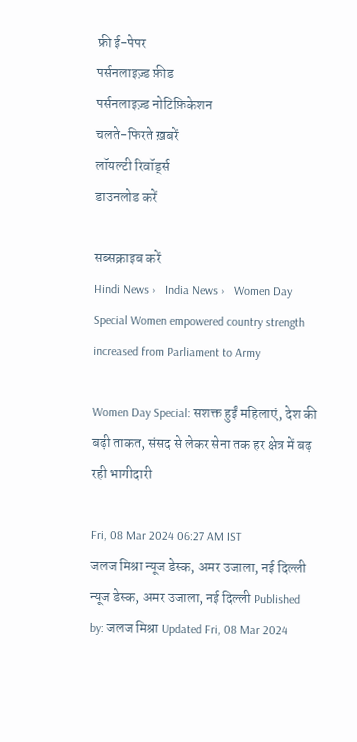फ्री ई-पेपर
पर्सनलाइज़्ड फ़ीड
पर्सनलाइज़्ड नोटिफ़िकेशन
चलते-फिरते ख़बरें
लॉयल्टी रिवॉर्ड्स
डाउनलोड करें

सब्सक्राइब करें
Hindi News ›   India News ›   Women Day Special Women empowered country strength increased from Parliament to Army

Women Day Special: सशक्त हुईं महिलाएं, देश की बढ़ी ताकत, संसद से लेकर सेना तक हर क्षेत्र में बढ़ रही भागीदारी

Fri, 08 Mar 2024 06:27 AM IST
जलज मिश्रा न्यूज डेस्क, अमर उजाला, नई दिल्ली
न्यूज डेस्क, अमर उजाला, नई दिल्ली Published by: जलज मिश्रा Updated Fri, 08 Mar 2024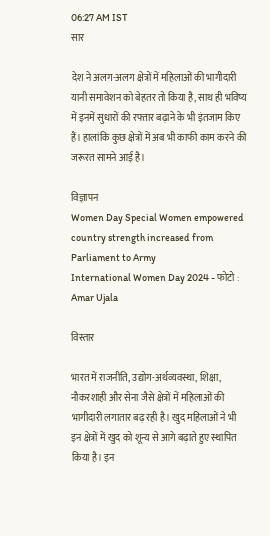06:27 AM IST
सार

देश ने अलग-अलग क्षेत्रों में महिलाओं की भागीदारी यानी समावेशन को बेहतर तो किया है, साथ ही भविष्य में इनमें सुधारों की रफ्तार बढ़ाने के भी इंतजाम किए हैं। हालांकि कुछ क्षेत्रों में अब भी काफी काम करने की जरूरत सामने आई है।

विज्ञापन
Women Day Special Women empowered country strength increased from Parliament to Army
International Women Day 2024 - फोटो : Amar Ujala

विस्तार

भारत में राजनीति, उद्योग-अर्थव्यवस्था, शिक्षा, नौकरशाही और सेना जैसे क्षेत्रों में महिलाओं की भागीदारी लगातार बढ़ रही है। खुद महिलाओं ने भी इन क्षेत्रों में खुद को शून्य से आगे बढ़ाते हुए स्थापित किया है। इन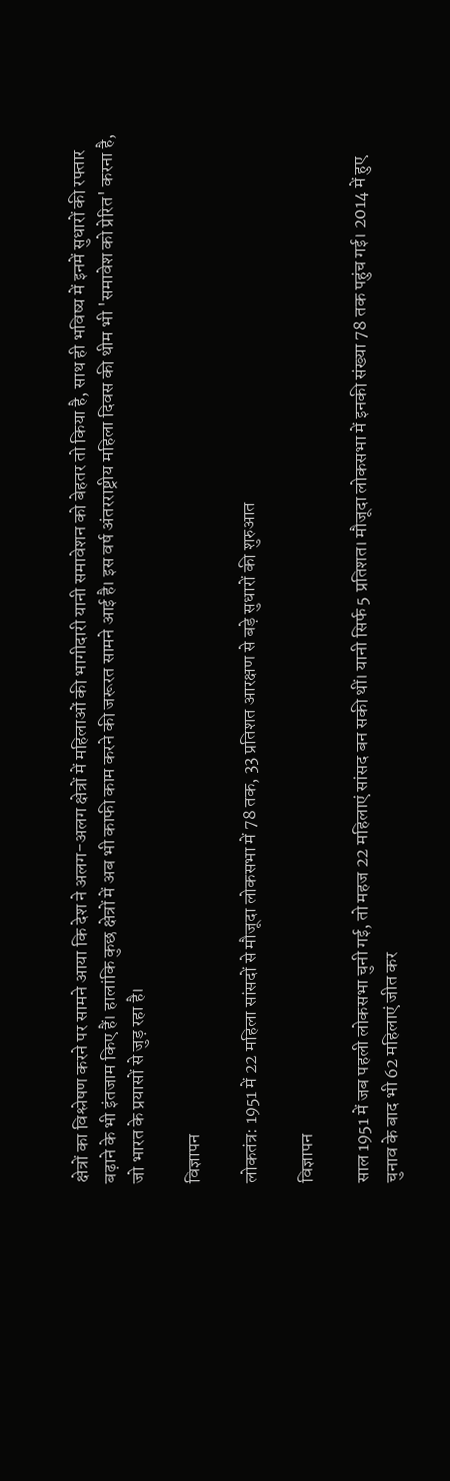क्षेत्रों का विश्लेषण करने पर सामने आया कि देश ने अलग-अलग क्षेत्रों में महिलाओं की भागीदारी यानी समावेशन को बेहतर तो किया है, साथ ही भविष्य में इनमें सुधारों की रफ्तार बढ़ाने के भी इंतजाम किए हैं। हालांकि कुछ क्षेत्रों में अब भी काफी काम करने की जरूरत सामने आई है। इस वर्ष अंतरराष्ट्रीय महिला दिवस की थीम भी 'समावेश को प्रेरित' करना है, जो भारत के प्रयासों से जुड़ रहा है।

विज्ञापन

लोकतंत्र: 1951 में 22 महिला सांसदों से मौजूदा लोकसभा में 78 तक, 33 प्रतिशत आरक्षण से बड़े सुधारों की शुरुआत

विज्ञापन

साल 1951 में जब पहली लोकसभा चुनी गई, तो महज 22 महिलाएं सांसद बन सकी थीं। यानी सिर्फ 5 प्रतिशत। मौजूदा लोकसभा में इनकी संख्या 78 तक पहुंच गई। 2014 में हुए चुनाव के बाद भी 62 महिलाएं जीत कर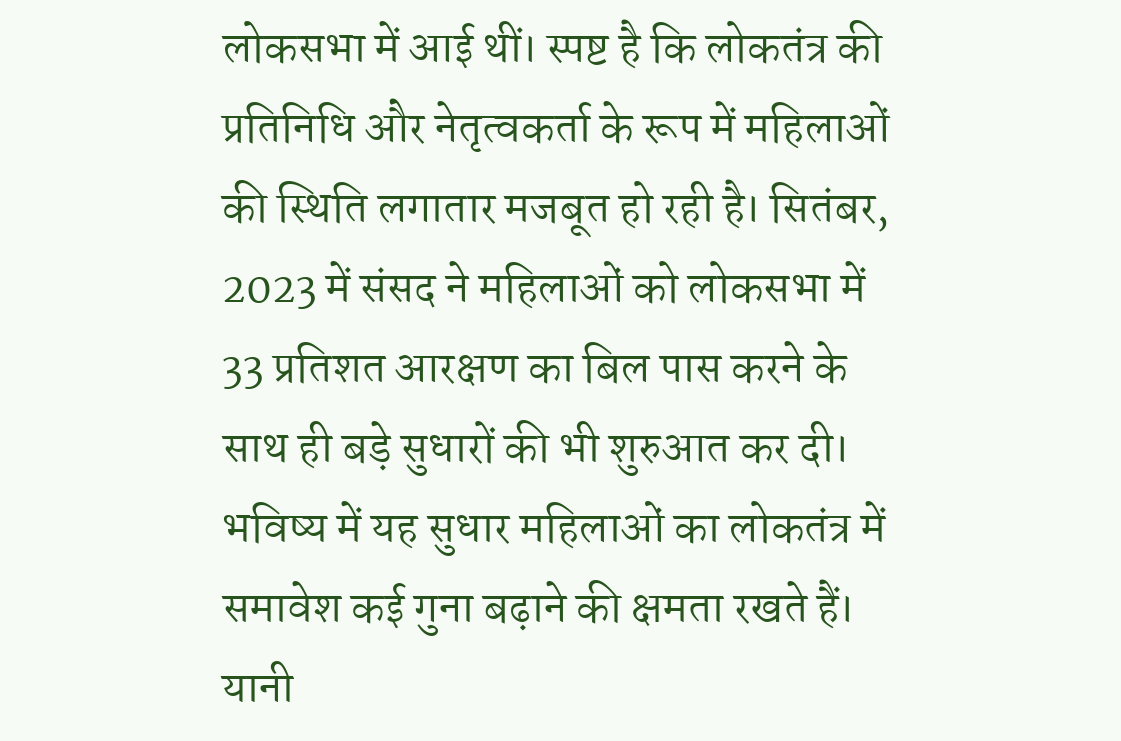लोकसभा में आई थीं। स्पष्ट है कि लोकतंत्र की प्रतिनिधि और नेतृत्वकर्ता के रूप में महिलाओं की स्थिति लगातार मजबूत हो रही है। सितंबर, 2023 में संसद ने महिलाओं को लोकसभा में 33 प्रतिशत आरक्षण का बिल पास करने के साथ ही बड़े सुधारों की भी शुरुआत कर दी। भविष्य में यह सुधार महिलाओं का लोकतंत्र में समावेश कई गुना बढ़ाने की क्षमता रखते हैं। यानी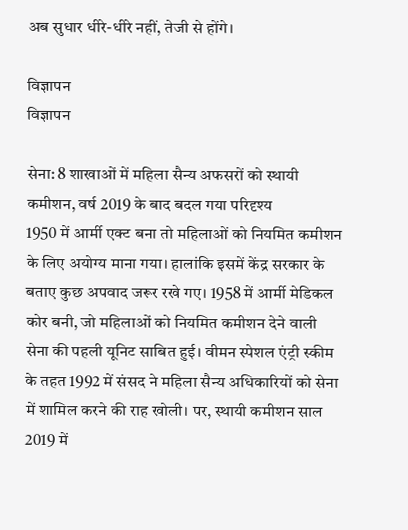अब सुधार धीरे-धीरे नहीं, तेजी से होंगे।

विज्ञापन
विज्ञापन

सेना: 8 शाखाओं में महिला सैन्य अफसरों को स्थायी कमीशन, वर्ष 2019 के बाद बदल गया परिदृश्य
1950 में आर्मी एक्ट बना तो महिलाओं को नियमित कमीशन के लिए अयोग्य माना गया। हालांकि इसमें केंद्र सरकार के बताए कुछ अपवाद जरूर रखे गए। 1958 में आर्मी मेडिकल कोर बनी, जो महिलाओं को नियमित कमीशन देने वाली सेना की पहली यूनिट साबित हुई। वीमन स्पेशल एंट्री स्कीम के तहत 1992 में संसद ने महिला सैन्य अधिकारियों को सेना में शामिल करने की राह खोली। पर, स्थायी कमीशन साल 2019 में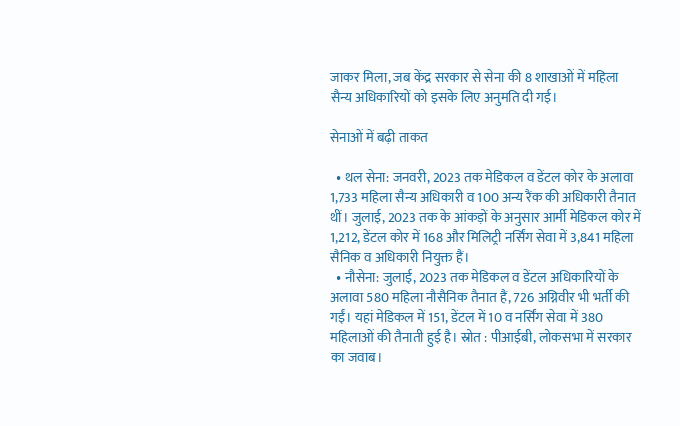जाकर मिला, जब केंद्र सरकार से सेना की 8 शाखाओं में महिला सैन्य अधिकारियों को इसके लिए अनुमति दी गई।

सेनाओं में बढ़ी ताकत

  • थल सेना: जनवरी, 2023 तक मेडिकल व डेंटल कोर के अलावा 1,733 महिला सैन्य अधिकारी व 100 अन्य रैंक की अधिकारी तैनात थीं। जुलाई, 2023 तक के आंकड़ों के अनुसार आर्मी मेडिकल कोर में 1,212, डेंटल कोर में 168 और मिलिट्री नर्सिंग सेवा में 3,841 महिला सैनिक व अधिकारी नियुक्त हैं।
  • नौसेना: जुलाई, 2023 तक मेडिकल व डेंटल अधिकारियों के अलावा 580 महिला नौसैनिक तैनात हैं, 726 अग्निवीर भी भर्ती की गईं। यहां मेडिकल में 151, डेंटल में 10 व नर्सिंग सेवा में 380 महिलाओं की तैनाती हुई है। स्रोत : पीआईबी, लोकसभा में सरकार का जवाब।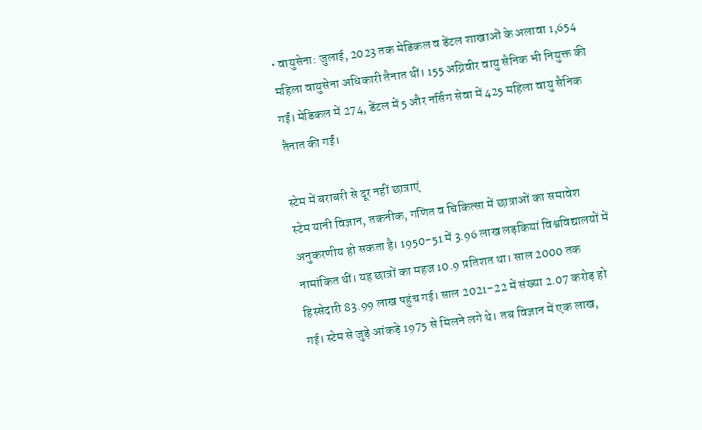• वायुसेना: जुलाई, 2023 तक मेडिकल व डेंटल शाखाओं के अलावा 1,654 महिला वायुसेना अधिकारी तैनात थीं। 155 अग्निवीर वायु सैनिक भी नियुक्त की गईं। मेडिकल में 274, डेंटल में 5 और नर्सिंग सेवा में 425 महिला वायु सैनिक तैनात की गईं।

स्टेम में बराबरी से दूर नहीं छात्राएं
स्टेम यानी विज्ञान, तकनीक, गणित व चिकित्सा में छात्राओं का समावेश अनुकरणीय हो सकता है। 1950-51 में 3.96 लाख लड़कियां विश्वविद्यालयों में नामांकित थीं। यह छात्रों का महज 10.9 प्रतिशत था। साल 2000 तक हिस्सेदारी 83.99 लाख पहुंच गई। साल 2021-22 में संख्या 2.07 करोड़ हो गई। स्टेम से जुड़े आंकड़े 1975 से मिलने लगे थे। तब विज्ञान में एक लाख,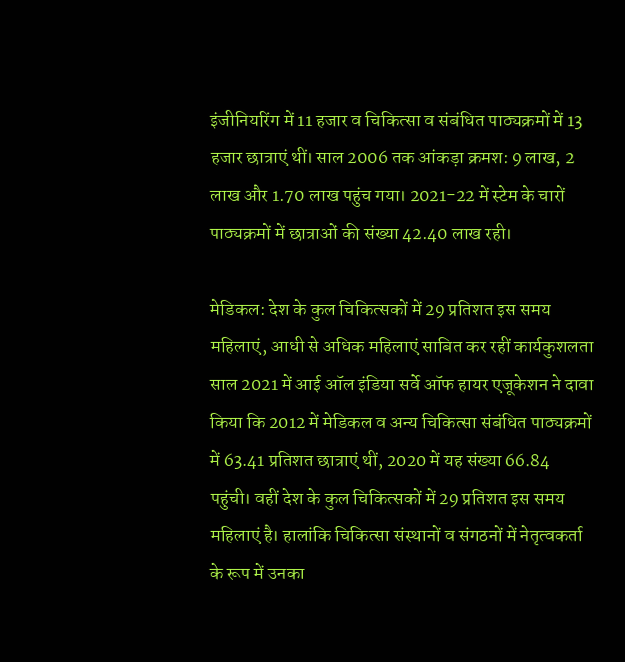इंजीनियरिंग में 11 हजार व चिकित्सा व संबंधित पाठ्यक्रमों में 13 हजार छात्राएं थीं। साल 2006 तक आंकड़ा क्रमश: 9 लाख, 2 लाख और 1.70 लाख पहुंच गया। 2021-22 में स्टेम के चारों पाठ्यक्रमों में छात्राओं की संख्या 42.40 लाख रही।

मेडिकल: देश के कुल चिकित्सकों में 29 प्रतिशत इस समय महिलाएं, आधी से अधिक महिलाएं साबित कर रहीं कार्यकुशलता
साल 2021 में आई ऑल इंडिया सर्वे ऑफ हायर एजूकेशन ने दावा किया कि 2012 में मेडिकल व अन्य चिकित्सा संबंधित पाठ्यक्रमों में 63.41 प्रतिशत छात्राएं थीं, 2020 में यह संख्या 66.84 पहुंची। वहीं देश के कुल चिकित्सकों में 29 प्रतिशत इस समय महिलाएं है। हालांकि चिकित्सा संस्थानों व संगठनों में नेतृत्वकर्ता के रूप में उनका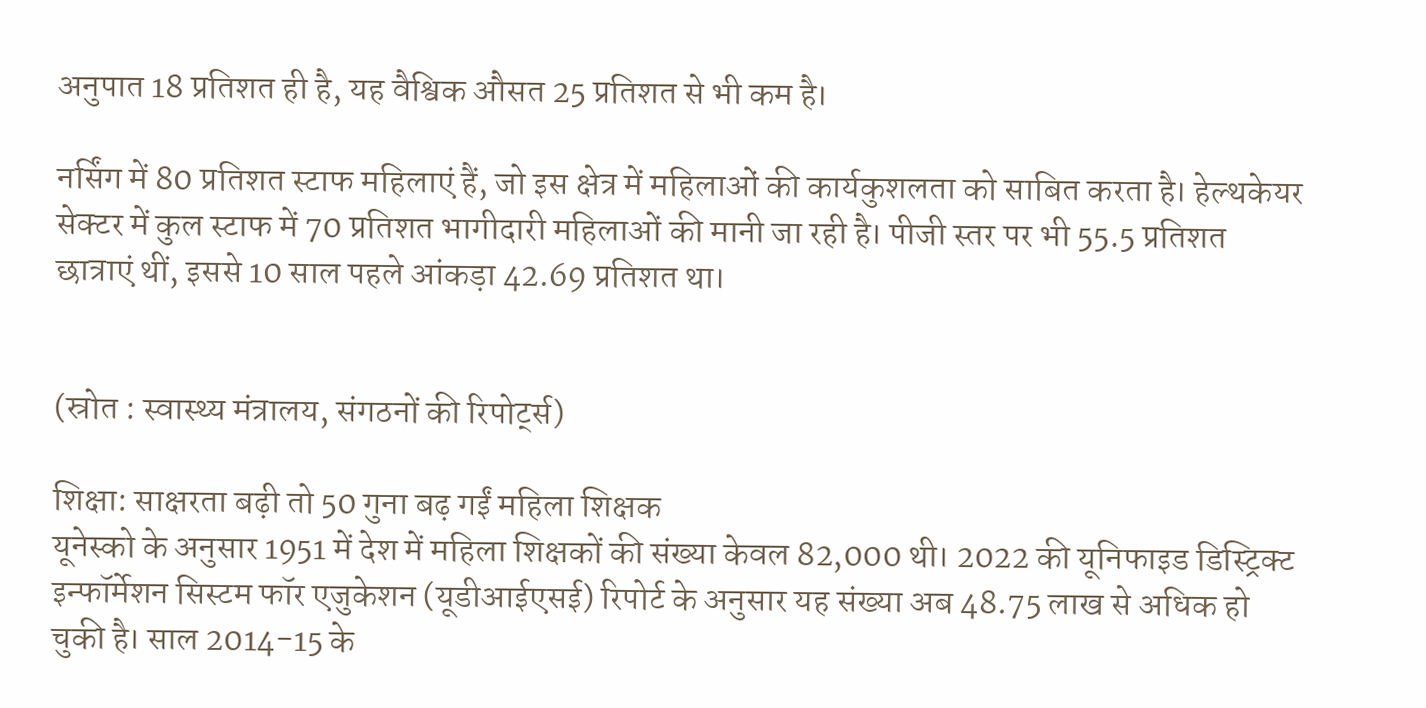अनुपात 18 प्रतिशत ही है, यह वैश्विक औसत 25 प्रतिशत से भी कम है।

नर्सिंग में 80 प्रतिशत स्टाफ महिलाएं हैं, जो इस क्षेत्र में महिलाओं की कार्यकुशलता को साबित करता है। हेल्थकेयर सेक्टर में कुल स्टाफ में 70 प्रतिशत भागीदारी महिलाओं की मानी जा रही है। पीजी स्तर पर भी 55.5 प्रतिशत छात्राएं थीं, इससे 10 साल पहले आंकड़ा 42.69 प्रतिशत था।


(स्रोत : स्वास्थ्य मंत्रालय, संगठनों की रिपोर्ट्स)

शिक्षा: साक्षरता बढ़ी तो 50 गुना बढ़ गईं महिला शिक्षक
यूनेस्को के अनुसार 1951 में देश में महिला शिक्षकों की संख्या केवल 82,000 थी। 2022 की यूनिफाइड डिस्ट्रिक्ट इन्फॉर्मेशन सिस्टम फॉर एजुकेशन (यूडीआईएसई) रिपोर्ट के अनुसार यह संख्या अब 48.75 लाख से अधिक हो चुकी है। साल 2014-15 के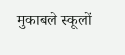मुकाबले स्कूलों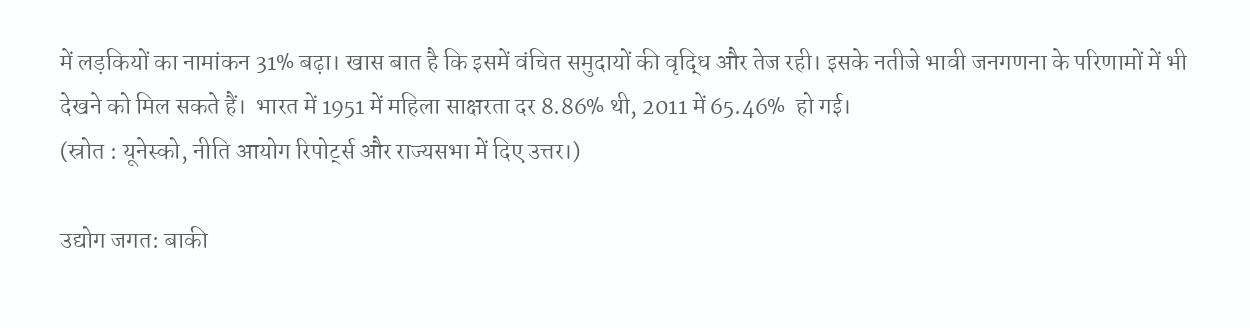में लड़कियों का नामांकन 31% बढ़ा। खास बात है कि इसमें वंचित समुदायों की वृद्धि और तेज रही। इसके नतीजे भावी जनगणना के परिणामों में भी देखने को मिल सकते हैं।  भारत में 1951 में महिला साक्षरता दर 8.86% थी, 2011 में 65.46%  हो गई।
(स्रोत : यूनेस्को, नीति आयोग रिपोर्ट्स और राज्यसभा में दिए उत्तर।)

उद्योग जगत: बाकी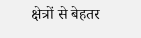क्षेत्रों से बेहतर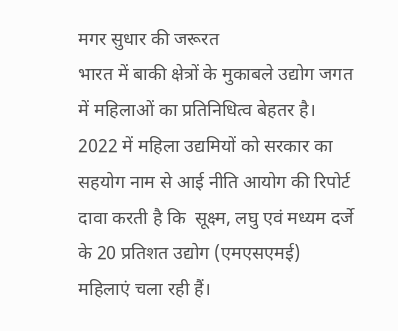मगर सुधार की जरूरत
भारत में बाकी क्षेत्रों के मुकाबले उद्योग जगत में महिलाओं का प्रतिनिधित्व बेहतर है। 2022 में महिला उद्यमियों को सरकार का सहयोग नाम से आई नीति आयोग की रिपोर्ट दावा करती है कि  सूक्ष्म, लघु एवं मध्यम दर्जे के 20 प्रतिशत उद्योग (एमएसएमई) महिलाएं चला रही हैं।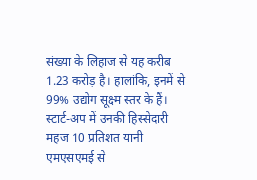संख्या के लिहाज से यह करीब 1.23 करोड़ है। हालांकि, इनमें से 99% उद्योग सूक्ष्म स्तर के हैं। स्टार्ट-अप में उनकी हिस्सेदारी महज 10 प्रतिशत यानी एमएसएमई से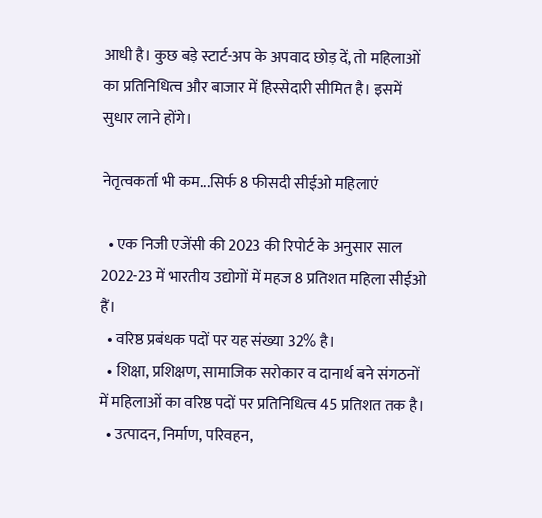आधी है। कुछ बड़े स्टार्ट-अप के अपवाद छोड़ दें, तो महिलाओं का प्रतिनिधित्व और बाजार में हिस्सेदारी सीमित है। इसमें सुधार लाने होंगे।

नेतृत्वकर्ता भी कम...सिर्फ 8 फीसदी सीईओ महिलाएं

  • एक निजी एजेंसी की 2023 की रिपोर्ट के अनुसार साल 2022-23 में भारतीय उद्योगों में महज 8 प्रतिशत महिला सीईओ हैं।
  • वरिष्ठ प्रबंधक पदों पर यह संख्या 32% है।
  • शिक्षा, प्रशिक्षण, सामाजिक सरोकार व दानार्थ बने संगठनों में महिलाओं का वरिष्ठ पदों पर प्रतिनिधित्व 45 प्रतिशत तक है।
  • उत्पादन, निर्माण, परिवहन,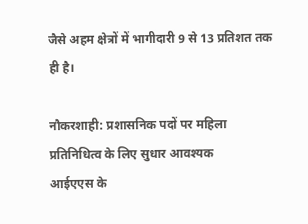जैसे अहम क्षेत्रों में भागीदारी 9 से 13 प्रतिशत तक ही है।

नौकरशाही: प्रशासनिक पदों पर महिला प्रतिनिधित्व के लिए सुधार आवश्यक
आईएएस के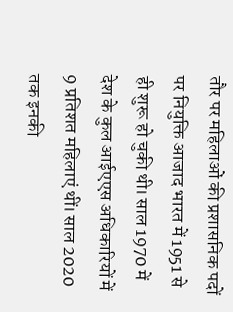तौर पर महिलाओं की प्रशासनिक पदों पर नियुक्ति आजाद भारत में 1951 से ही शुरू हो चुकी थी। साल 1970 में देश के कुल आईएएस अधिकारियों में 9 प्रतिशत महिलाएं थीं। साल 2020 तक इनकी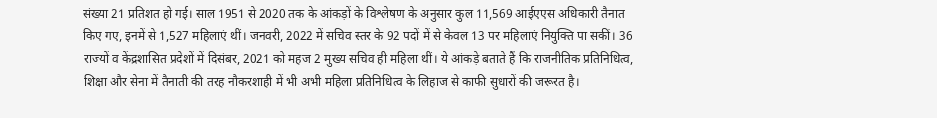संख्या 21 प्रतिशत हो गई। साल 1951 से 2020 तक के आंकड़ों के विश्लेषण के अनुसार कुल 11,569 आईएएस अधिकारी तैनात किए गए, इनमें से 1,527 महिलाएं थीं। जनवरी, 2022 में सचिव स्तर के 92 पदों में से केवल 13 पर महिलाएं नियुक्ति पा सकीं। 36 राज्यों व केंद्रशासित प्रदेशों में दिसंबर, 2021 को महज 2 मुख्य सचिव ही महिला थीं। ये आंकड़े बताते हैं कि राजनीतिक प्रतिनिधित्व, शिक्षा और सेना में तैनाती की तरह नौकरशाही में भी अभी महिला प्रतिनिधित्व के लिहाज से काफी सुधारों की जरूरत है।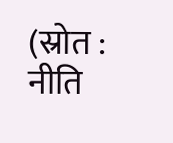(स्रोत : नीति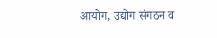आयोग, उद्योग संगठन व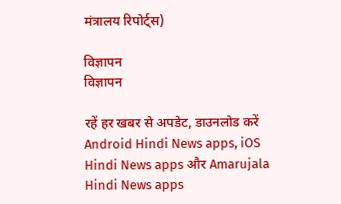मंत्रालय रिपोर्ट्स)

विज्ञापन
विज्ञापन

रहें हर खबर से अपडेट, डाउनलोड करें Android Hindi News apps, iOS Hindi News apps और Amarujala Hindi News apps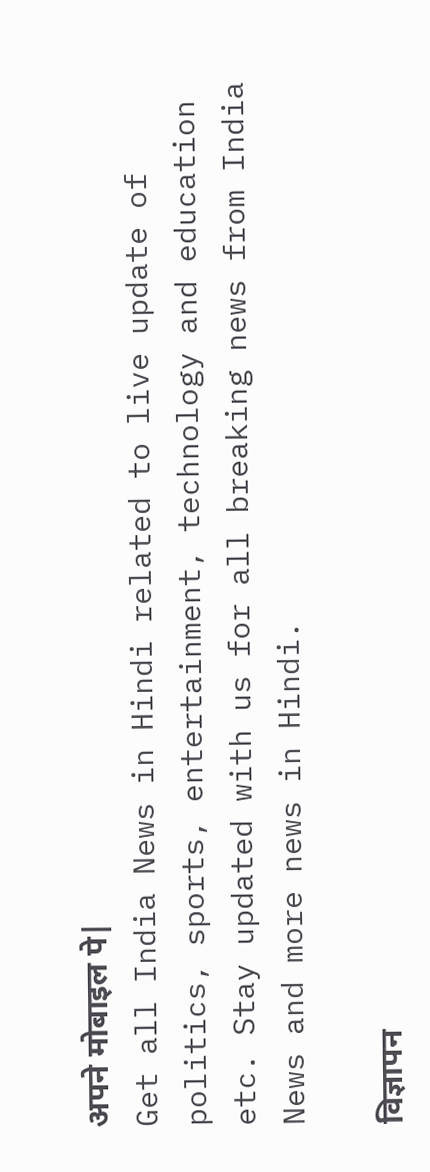अपने मोबाइल पे|
Get all India News in Hindi related to live update of politics, sports, entertainment, technology and education etc. Stay updated with us for all breaking news from India News and more news in Hindi.

विज्ञापन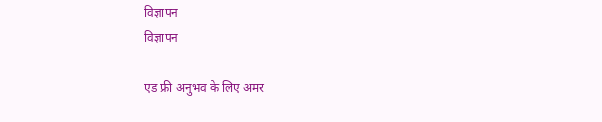विज्ञापन
विज्ञापन

एड फ्री अनुभव के लिए अमर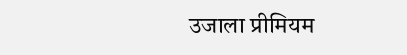उजाला प्रीमियम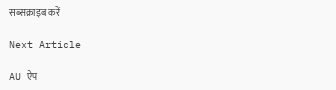सब्सक्राइब करें

Next Article

AU ऐप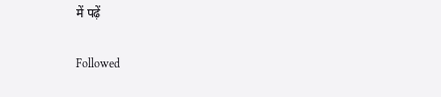में पढ़ें

Followed